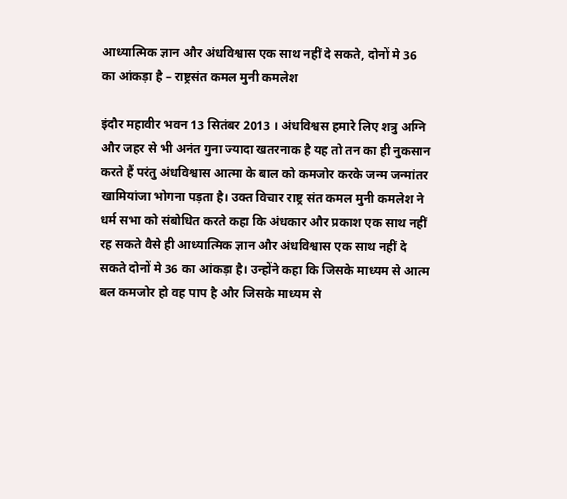आध्यात्मिक ज्ञान और अंधविश्वास एक साथ नहीं दे सकते, दोनों मे 36 का आंकड़ा है – राष्ट्रसंत कमल मुनी कमलेश

इंदौर महावीर भवन 13 सितंबर 2013 । अंधविश्वस हमारे लिए शत्रु अग्नि और जहर से भी अनंत गुना ज्यादा खतरनाक है यह तो तन का ही नुकसान करते हैं परंतु अंधविश्वास आत्मा के बाल को कमजोर करके जन्म जन्मांतर खामियांजा भोगना पड़ता है। उक्त विचार राष्ट्र संत कमल मुनी कमलेश ने धर्म सभा को संबोधित करते कहा कि अंधकार और प्रकाश एक साथ नहीं रह सकते वैसे ही आध्यात्मिक ज्ञान और अंधविश्वास एक साथ नहीं दे सकते दोनों मे 36 का आंकड़ा है। उन्होंने कहा कि जिसके माध्यम से आत्म बल कमजोर हो वह पाप है और जिसके माध्यम से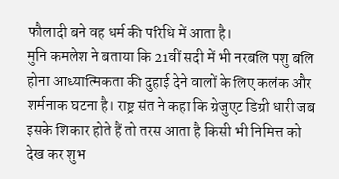फौलादी बने वह धर्म की परिधि में आता है।
मुनि कमलेश ने बताया कि 21वीं सदी में भी नरबलि पशु बलि होना आध्यात्मिकता की दुहाई देने वालों के लिए कलंक और शर्मनाक घटना है। राष्ट्र संत ने कहा कि ग्रेजुएट डिग्री धारी जब इसके शिकार होते हैं तो तरस आता है किसी भी निमित्त को देख कर शुभ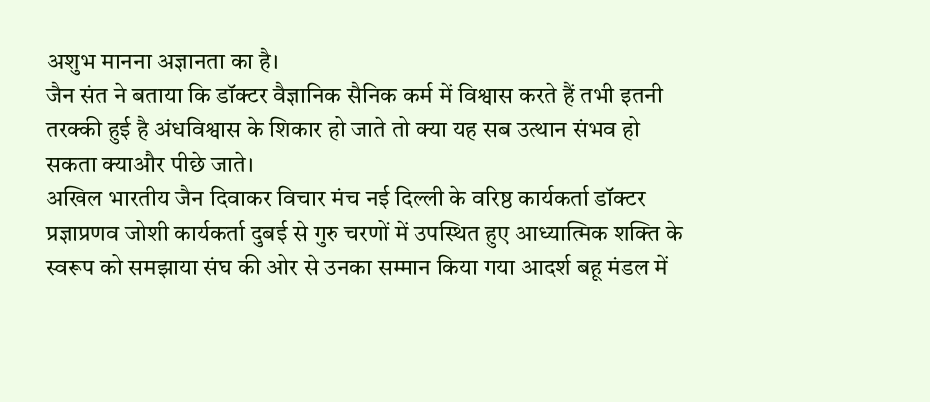अशुभ मानना अज्ञानता का है।
जैन संत ने बताया कि डॉक्टर वैज्ञानिक सैनिक कर्म में विश्वास करते हैं तभी इतनी तरक्की हुई है अंधविश्वास के शिकार हो जाते तो क्या यह सब उत्थान संभव हो सकता क्याऔर पीछे जाते।
अखिल भारतीय जैन दिवाकर विचार मंच नई दिल्ली के वरिष्ठ कार्यकर्ता डॉक्टर प्रज्ञाप्रणव जोशी कार्यकर्ता दुबई से गुरु चरणों में उपस्थित हुए आध्यात्मिक शक्ति के स्वरूप को समझाया संघ की ओर से उनका सम्मान किया गया आदर्श बहू मंडल में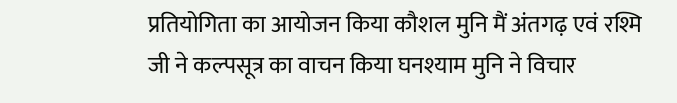प्रतियोगिता का आयोजन किया कौशल मुनि मैं अंतगढ़ एवं रश्मि जी ने कल्पसूत्र का वाचन किया घनश्याम मुनि ने विचार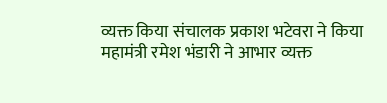व्यक्त किया संचालक प्रकाश भटेवरा ने किया महामंत्री रमेश भंडारी ने आभार व्यक्त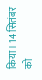किया। 14 सितंबर को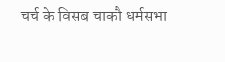चर्च के विसब चाकौ धर्मसभा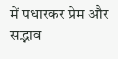में पधारकर प्रेम और सद्भाव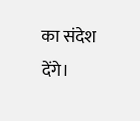का संदेश देंगे।